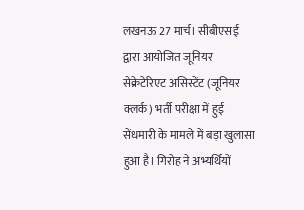लखनऊ 27 मार्च। सीबीएसई द्वारा आयोजित जूनियर सेक्रेटेरिएट असिस्टेंट (जूनियर क्लर्क) भर्ती परीक्षा में हुई सेंधमारी के मामले में बड़ा खुलासा हुआ है। गिरोह ने अभ्यर्थियों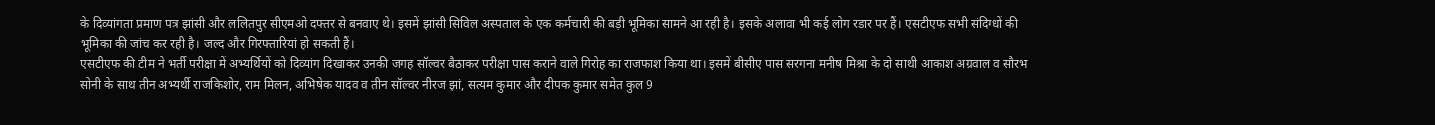के दिव्यांगता प्रमाण पत्र झांसी और ललितपुर सीएमओ दफ्तर से बनवाए थे। इसमें झांसी सिविल अस्पताल के एक कर्मचारी की बड़ी भूमिका सामने आ रही है। इसके अलावा भी कई लोग रडार पर हैं। एसटीएफ सभी संदिग्धों की भूमिका की जांच कर रही है। जल्द और गिरफ्तारियां हो सकती हैं।
एसटीएफ की टीम ने भर्ती परीक्षा में अभ्यर्थियों को दिव्यांग दिखाकर उनकी जगह सॉल्वर बैठाकर परीक्षा पास कराने वाले गिरोह का राजफाश किया था। इसमें बीसीए पास सरगना मनीष मिश्रा के दो साथी आकाश अग्रवाल व सौरभ सोनी के साथ तीन अभ्यर्थी राजकिशोर, राम मिलन, अभिषेक यादव व तीन सॉल्वर नीरज झां, सत्यम कुमार और दीपक कुमार समेत कुल 9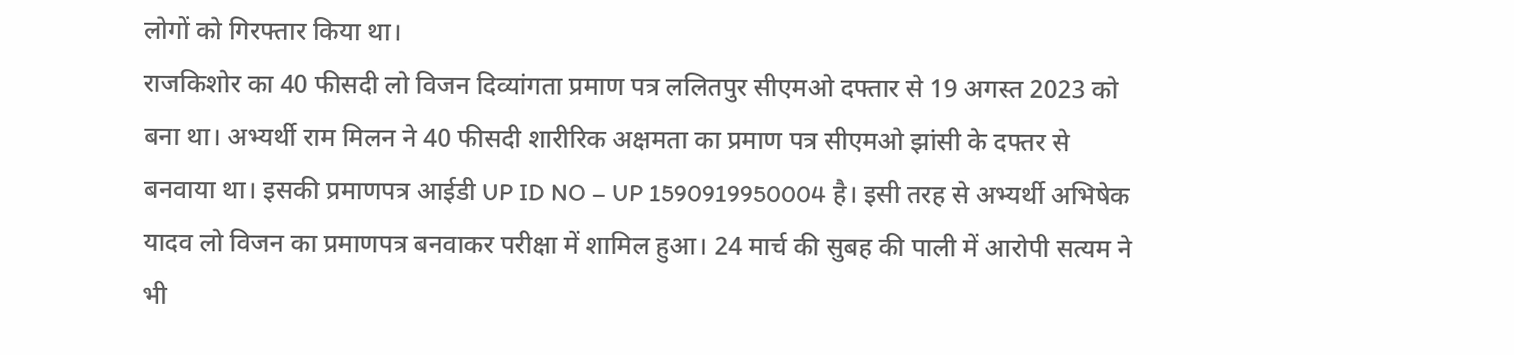लोगों को गिरफ्तार किया था।
राजकिशोर का 40 फीसदी लो विजन दिव्यांगता प्रमाण पत्र ललितपुर सीएमओ दफ्तार से 19 अगस्त 2023 को बना था। अभ्यर्थी राम मिलन ने 40 फीसदी शारीरिक अक्षमता का प्रमाण पत्र सीएमओ झांसी के दफ्तर से बनवाया था। इसकी प्रमाणपत्र आईडी UP ID NO – UP 1590919950004 है। इसी तरह से अभ्यर्थी अभिषेक यादव लो विजन का प्रमाणपत्र बनवाकर परीक्षा में शामिल हुआ। 24 मार्च की सुबह की पाली में आरोपी सत्यम ने भी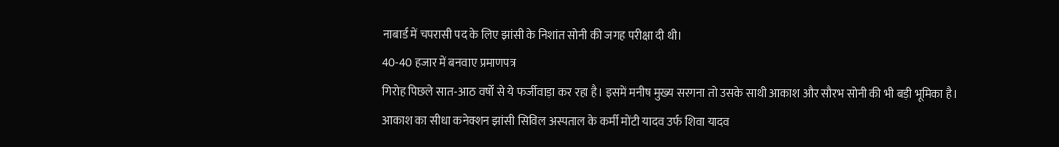नाबार्ड में चपरासी पद के लिए झांसी के निशांत सोनी की जगह परीक्षा दी थी।
40-40 हजार में बनवाए प्रमाणपत्र
गिरोह पिछले सात-आठ वर्षों से ये फर्जीवाड़ा कर रहा है। इसमें मनीष मुख्य सरगना तो उसके साथी आकाश और सौरभ सोनी की भी बड़ी भूमिका है।
आकाश का सीधा कनेक्शन झांसी सिविल अस्पताल के कर्मी मोंटी यादव उर्फ शिवा यादव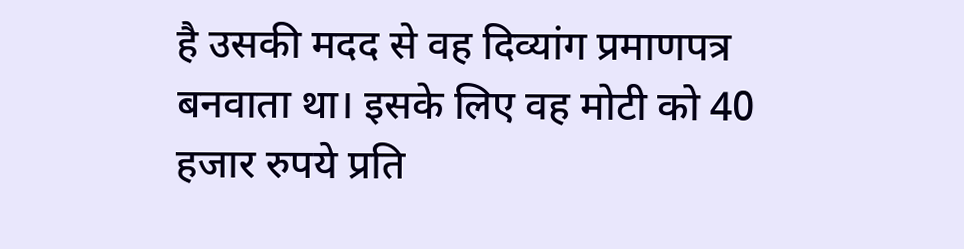है उसकी मदद से वह दिव्यांग प्रमाणपत्र बनवाता था। इसके लिए वह मोटी को 40 हजार रुपये प्रति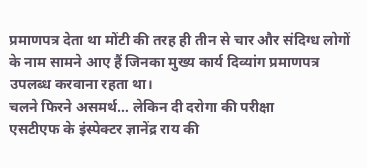प्रमाणपत्र देता था मोंटी की तरह ही तीन से चार और संदिग्ध लोगों के नाम सामने आए हैं जिनका मुख्य कार्य दिव्यांग प्रमाणपत्र उपलब्ध करवाना रहता था।
चलने फिरने असमर्थ… लेकिन दी दरोगा की परीक्षा
एसटीएफ के इंस्पेक्टर ज्ञानेंद्र राय की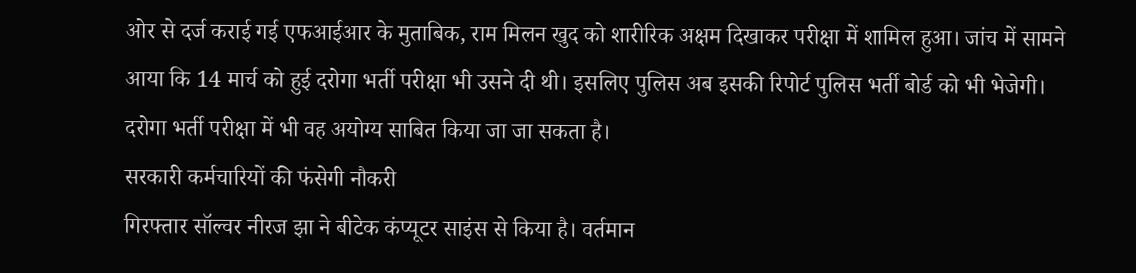ओर से दर्ज कराई गई एफआईआर के मुताबिक, राम मिलन खुद को शारीरिक अक्षम दिखाकर परीक्षा में शामिल हुआ। जांच में सामने आया कि 14 मार्च को हुई दरोगा भर्ती परीक्षा भी उसने दी थी। इसलिए पुलिस अब इसकी रिपोर्ट पुलिस भर्ती बोर्ड को भी भेजेगी। दरोगा भर्ती परीक्षा में भी वह अयोग्य साबित किया जा जा सकता है।
सरकारी कर्मचारियों की फंसेगी नौकरी
गिरफ्तार सॉल्वर नीरज झा ने बीटेक कंप्यूटर साइंस से किया है। वर्तमान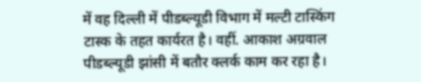में वह दिल्ली में पीडब्ल्यूडी विभाग में मल्टी टास्किंग टास्क के तहत कार्यरत है। वहीं. आकाश अग्रवाल पीडब्ल्यूडी झांसी में बतौर क्लर्क काम कर रहा है।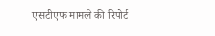एसटीएफ मामले की रिपोर्ट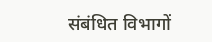संबंधित विभागों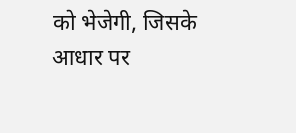को भेजेगी, जिसके आधार पर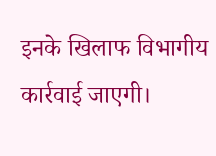इनके खिलाफ विभागीय कार्रवाई जाएगी।